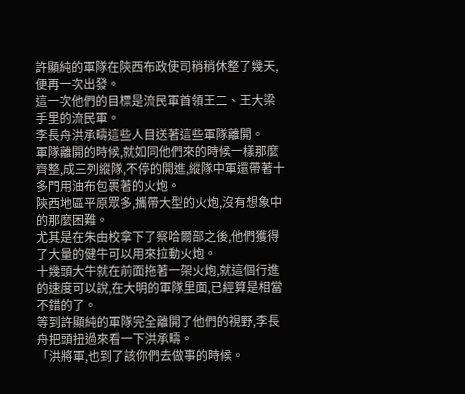許顯純的軍隊在陝西布政使司稍稍休整了幾天,便再一次出發。
這一次他們的目標是流民軍首領王二、王大梁手里的流民軍。
李長舟洪承疇這些人目送著這些軍隊離開。
軍隊離開的時候,就如同他們來的時候一樣那麼齊整,成三列縱隊,不停的開進,縱隊中軍還帶著十多門用油布包裹著的火炮。
陝西地區平原眾多,攜帶大型的火炮,沒有想象中的那麼困難。
尤其是在朱由校拿下了察哈爾部之後,他們獲得了大量的健牛可以用來拉動火炮。
十幾頭大牛就在前面拖著一架火炮,就這個行進的速度可以說,在大明的軍隊里面,已經算是相當不錯的了。
等到許顯純的軍隊完全離開了他們的視野,李長舟把頭扭過來看一下洪承疇。
「洪將軍,也到了該你們去做事的時候。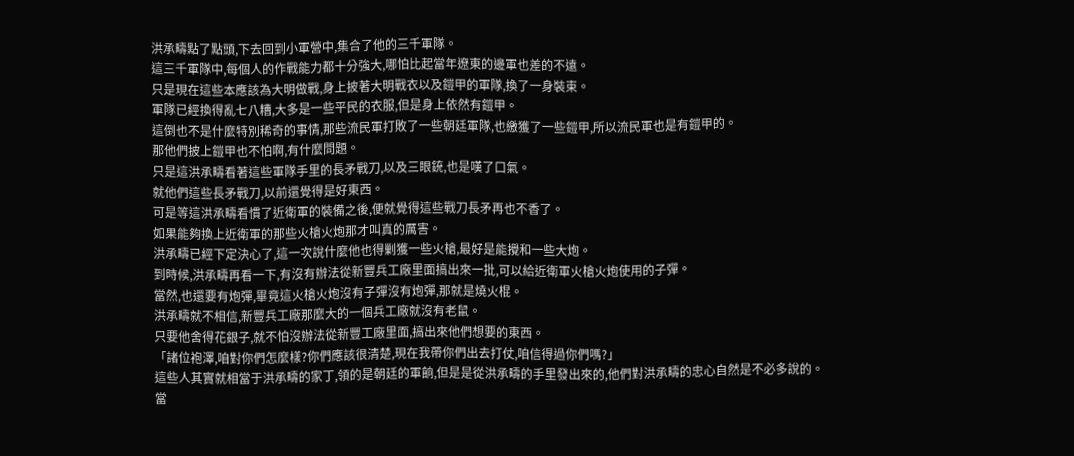洪承疇點了點頭,下去回到小軍營中,集合了他的三千軍隊。
這三千軍隊中,每個人的作戰能力都十分強大,哪怕比起當年遼東的邊軍也差的不遠。
只是現在這些本應該為大明做戰,身上披著大明戰衣以及鎧甲的軍隊,換了一身裝束。
軍隊已經換得亂七八糟,大多是一些平民的衣服,但是身上依然有鎧甲。
這倒也不是什麼特別稀奇的事情,那些流民軍打敗了一些朝廷軍隊,也繳獲了一些鎧甲,所以流民軍也是有鎧甲的。
那他們披上鎧甲也不怕啊,有什麼問題。
只是這洪承疇看著這些軍隊手里的長矛戰刀,以及三眼銃,也是嘆了口氣。
就他們這些長矛戰刀,以前還覺得是好東西。
可是等這洪承疇看慣了近衛軍的裝備之後,便就覺得這些戰刀長矛再也不香了。
如果能夠換上近衛軍的那些火槍火炮那才叫真的厲害。
洪承疇已經下定決心了,這一次說什麼他也得剿獲一些火槍,最好是能攪和一些大炮。
到時候,洪承疇再看一下,有沒有辦法從新豐兵工廠里面搞出來一批,可以給近衛軍火槍火炮使用的子彈。
當然,也還要有炮彈,畢竟這火槍火炮沒有子彈沒有炮彈,那就是燒火棍。
洪承疇就不相信,新豐兵工廠那麼大的一個兵工廠就沒有老鼠。
只要他舍得花銀子,就不怕沒辦法從新豐工廠里面,搞出來他們想要的東西。
「諸位袍澤,咱對你們怎麼樣?你們應該很清楚,現在我帶你們出去打仗,咱信得過你們嗎?」
這些人其實就相當于洪承疇的家丁,領的是朝廷的軍餉,但是是從洪承疇的手里發出來的,他們對洪承疇的忠心自然是不必多說的。
當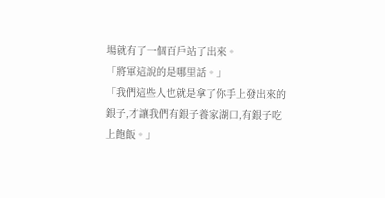場就有了一個百戶站了出來。
「將軍這說的是哪里話。」
「我們這些人也就是拿了你手上發出來的銀子,才讓我們有銀子養家湖口,有銀子吃上飽飯。」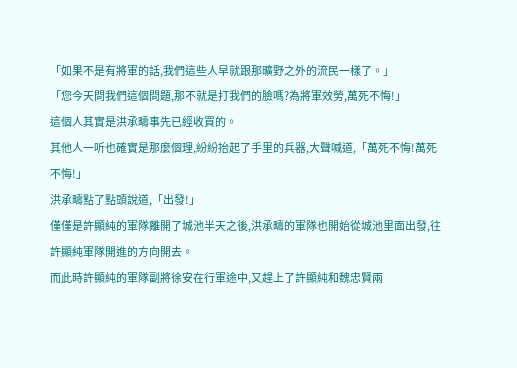「如果不是有將軍的話,我們這些人早就跟那曠野之外的流民一樣了。」
「您今天問我們這個問題,那不就是打我們的臉嗎?為將軍效勞,萬死不悔!」
這個人其實是洪承疇事先已經收買的。
其他人一听也確實是那麼個理,紛紛抬起了手里的兵器,大聲喊道,「萬死不悔!萬死不悔!」
洪承疇點了點頭說道,「出發!」
僅僅是許顯純的軍隊離開了城池半天之後,洪承疇的軍隊也開始從城池里面出發,往許顯純軍隊開進的方向開去。
而此時許顯純的軍隊副將徐安在行軍途中,又趕上了許顯純和魏忠賢兩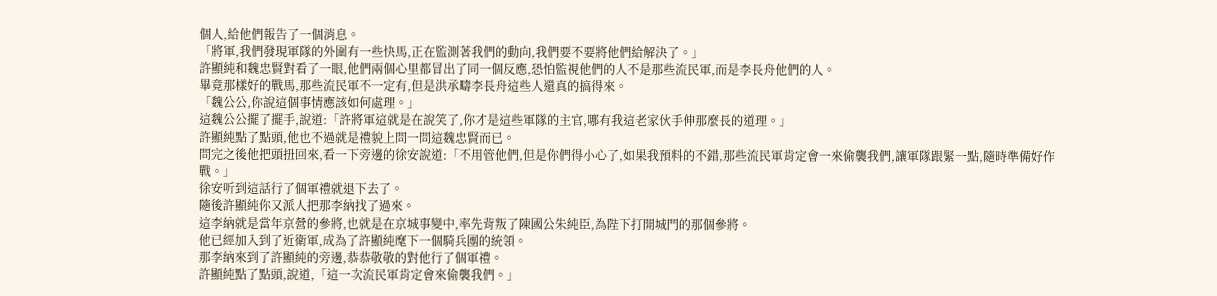個人,給他們報告了一個消息。
「將軍,我們發現軍隊的外圍有一些快馬,正在監測著我們的動向,我們要不要將他們給解決了。」
許顯純和魏忠賢對看了一眼,他們兩個心里都冒出了同一個反應,恐怕監視他們的人不是那些流民軍,而是李長舟他們的人。
畢竟那樣好的戰馬,那些流民軍不一定有,但是洪承疇李長舟這些人還真的搞得來。
「魏公公,你說這個事情應該如何處理。」
這魏公公擺了擺手,說道:「許將軍這就是在說笑了,你才是這些軍隊的主官,哪有我這老家伙手伸那麼長的道理。」
許顯純點了點頭,他也不過就是禮貌上問一問這魏忠賢而已。
問完之後他把頭扭回來,看一下旁邊的徐安說道:「不用管他們,但是你們得小心了,如果我預料的不錯,那些流民軍肯定會一來偷襲我們,讓軍隊跟緊一點,隨時準備好作戰。」
徐安听到這話行了個軍禮就退下去了。
隨後許顯純你又派人把那李納找了過來。
這李納就是當年京營的參將,也就是在京城事變中,率先背叛了陳國公朱純臣,為陛下打開城門的那個參將。
他已經加入到了近衛軍,成為了許顯純麾下一個騎兵團的統領。
那李納來到了許顯純的旁邊,恭恭敬敬的對他行了個軍禮。
許顯純點了點頭,說道,「這一次流民軍肯定會來偷襲我們。」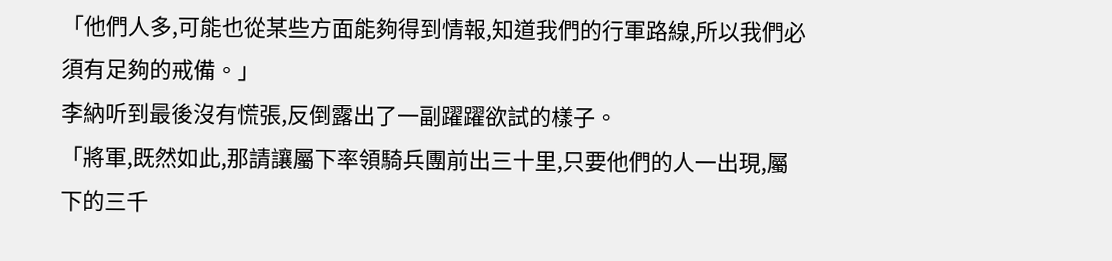「他們人多,可能也從某些方面能夠得到情報,知道我們的行軍路線,所以我們必須有足夠的戒備。」
李納听到最後沒有慌張,反倒露出了一副躍躍欲試的樣子。
「將軍,既然如此,那請讓屬下率領騎兵團前出三十里,只要他們的人一出現,屬下的三千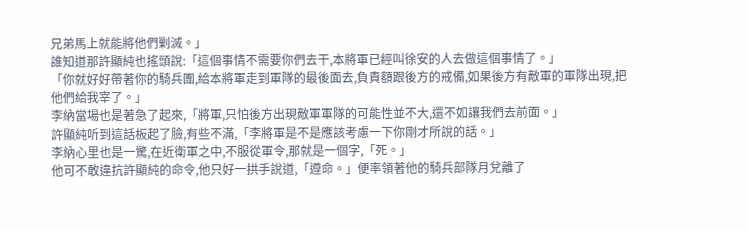兄弟馬上就能將他們剿滅。」
誰知道那許顯純也搖頭說:「這個事情不需要你們去干,本將軍已經叫徐安的人去做這個事情了。」
「你就好好帶著你的騎兵團,給本將軍走到軍隊的最後面去,負責額跟後方的戒備,如果後方有敵軍的軍隊出現,把他們給我宰了。」
李納當場也是著急了起來,「將軍,只怕後方出現敵軍軍隊的可能性並不大,還不如讓我們去前面。」
許顯純听到這話板起了臉,有些不滿,「李將軍是不是應該考慮一下你剛才所說的話。」
李納心里也是一驚,在近衛軍之中,不服從軍令,那就是一個字,「死。」
他可不敢違抗許顯純的命令,他只好一拱手說道,「遵命。」便率領著他的騎兵部隊月兌離了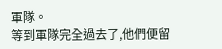軍隊。
等到軍隊完全過去了,他們便留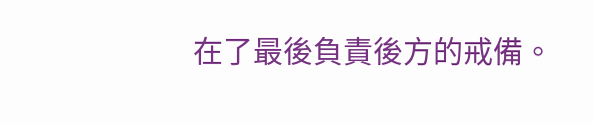在了最後負責後方的戒備。